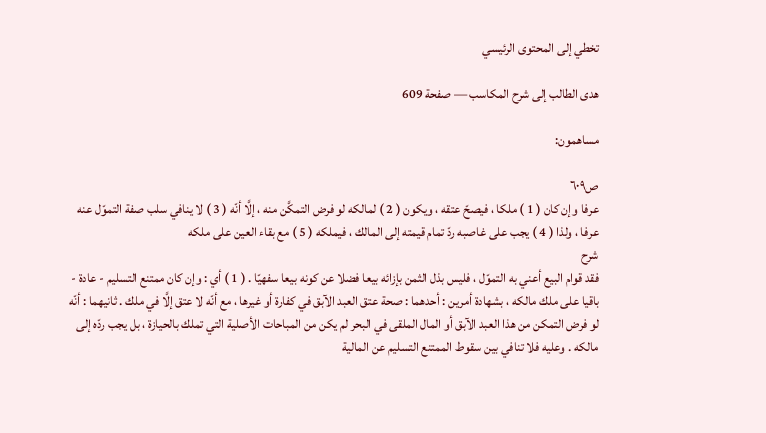تخطي إلى المحتوى الرئيسي

هدى الطالب إلى شرح المكاسب — صفحة 609

مساهمون:

ص٦٠٩
عرفا وإن كان ( 1 ) ملكا ، فيصحّ عتقه ، ويكون ( 2 ) لمالكه لو فرض التمكَّن منه ، إلَّا أنّه ( 3 ) لا ينافي سلب صفة التموّل عنه عرفا ، ولذا ( 4 ) يجب على غاصبه ردّ تمام قيمته إلى المالك ، فيملكه ( 5 ) مع بقاء العين على ملكه
شرح
فقد قوام البيع أعني به التموّل ، فليس بذل الثمن بإزائه بيعا فضلا عن كونه بيعا سفهيّا . ( 1 ) أي : وإن كان ممتنع التسليم - عادة - باقيا على ملك مالكه ، بشهادة أمرين : أحدهما : صحة عتق العبد الآبق في كفارة أو غيرها ، مع أنّه لا عتق إلَّا في ملك . ثانيهما : أنّه لو فرض التمكن من هذا العبد الآبق أو المال الملقى في البحر لم يكن من المباحات الأصلية التي تملك بالحيازة ، بل يجب ردّه إلى مالكه . وعليه فلا تنافي بين سقوط الممتنع التسليم عن المالية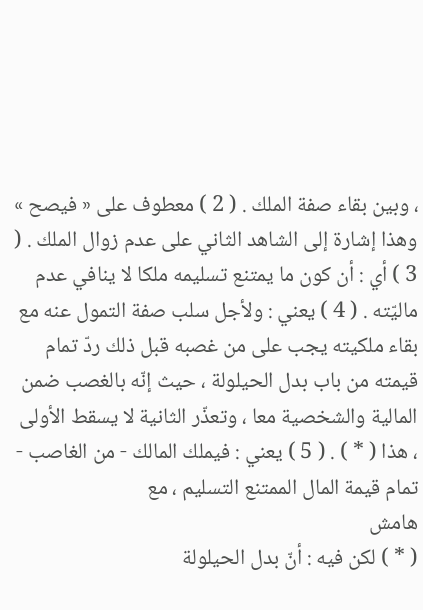، وبين بقاء صفة الملك . ( 2 ) معطوف على « فيصح » وهذا إشارة إلى الشاهد الثاني على عدم زوال الملك . ( 3 ) أي : أن كون ما يمتنع تسليمه ملكا لا ينافي عدم ماليّته . ( 4 ) يعني : ولأجل سلب صفة التمول عنه مع بقاء ملكيته يجب على من غصبه قبل ذلك ردّ تمام قيمته من باب بدل الحيلولة ، حيث إنّه بالغصب ضمن المالية والشخصية معا ، وتعذّر الثانية لا يسقط الأولى ، هذا ( * ) . ( 5 ) يعني : فيملك المالك - من الغاصب - تمام قيمة المال الممتنع التسليم ، مع
هامش
( * ) لكن فيه : أنّ بدل الحيلولة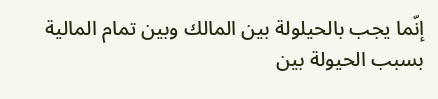إنّما يجب بالحيلولة بين المالك وبين تمام المالية بسبب الحيولة بين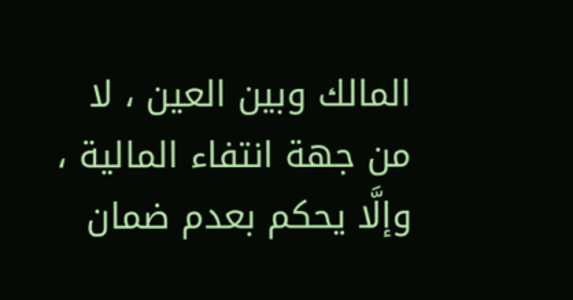المالك وبين العين ، لا من جهة انتفاء المالية ، وإلَّا يحكم بعدم ضمان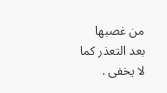من غصبها بعد التعذر كما لا يخفى .